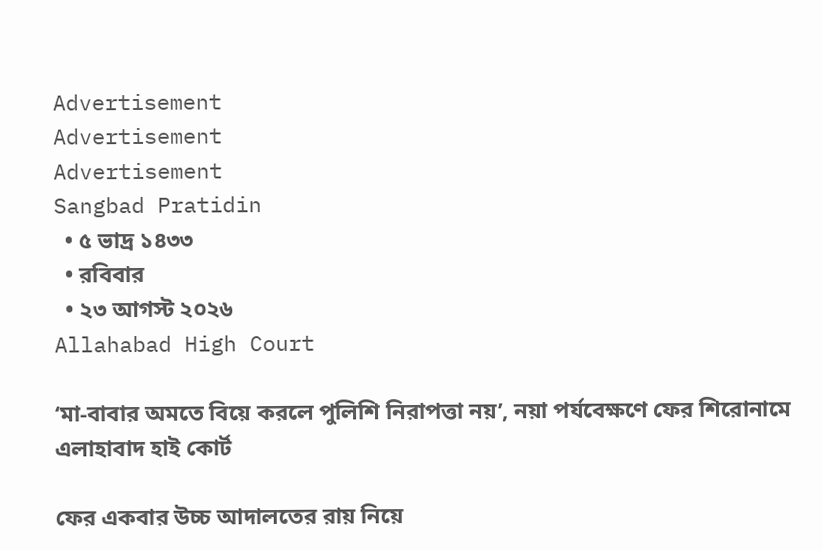Advertisement
Advertisement
Advertisement
Sangbad Pratidin
  • ৫ ভাদ্র ১৪৩৩
  • রবিবার
  • ২৩ আগস্ট ২০২৬
Allahabad High Court

‘মা-বাবার অমতে বিয়ে করলে পুলিশি নিরাপত্তা নয়’, নয়া পর্যবেক্ষণে ফের শিরোনামে এলাহাবাদ হাই কোর্ট

ফের একবার উচ্চ আদালতের রায় নিয়ে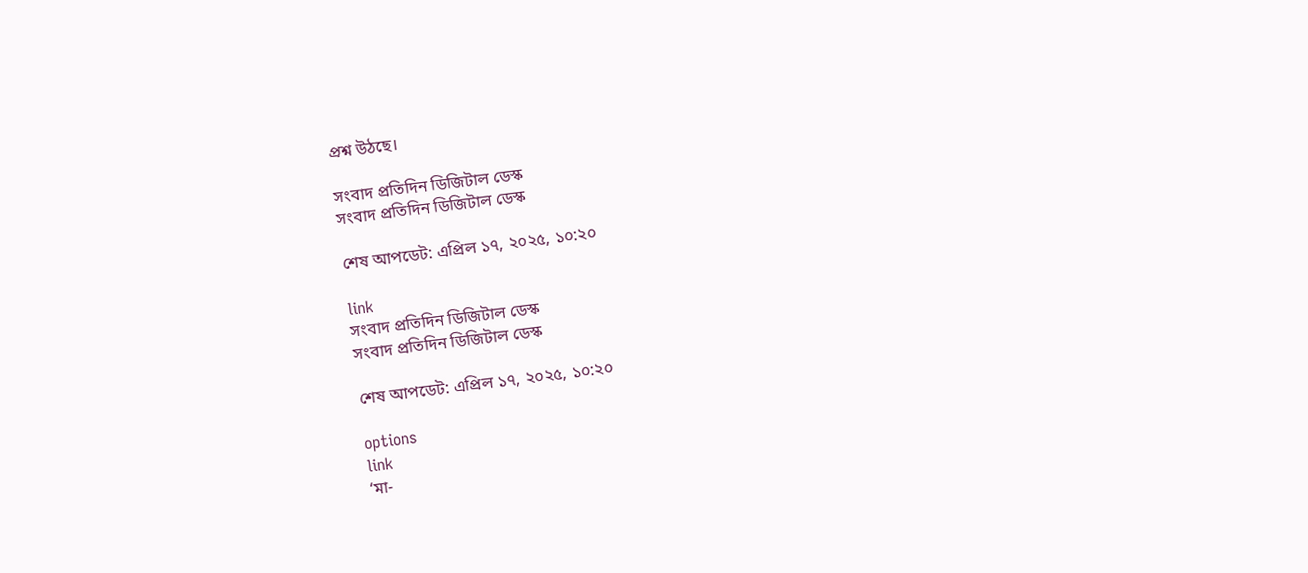প্রশ্ন উঠছে।

সংবাদ প্রতিদিন ডিজিটাল ডেস্ক
সংবাদ প্রতিদিন ডিজিটাল ডেস্ক

শেষ আপডেট: এপ্রিল ১৭, ২০২৫, ১০:২০

link
সংবাদ প্রতিদিন ডিজিটাল ডেস্ক
সংবাদ প্রতিদিন ডিজিটাল ডেস্ক

শেষ আপডেট: এপ্রিল ১৭, ২০২৫, ১০:২০

options
link
‘মা-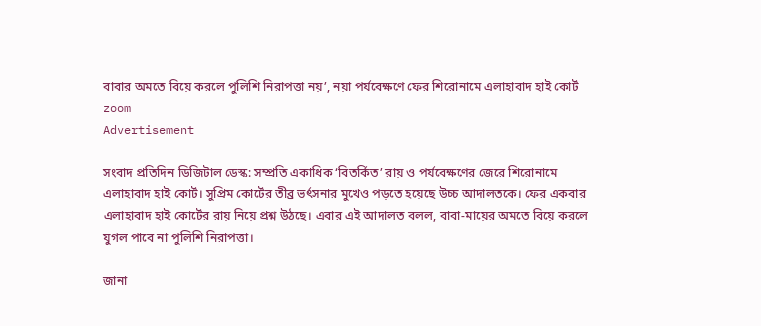বাবার অমতে বিয়ে করলে পুলিশি নিরাপত্তা নয়’, নয়া পর্যবেক্ষণে ফের শিরোনামে এলাহাবাদ হাই কোর্ট zoom
Advertisement

সংবাদ প্রতিদিন ডিজিটাল ডেস্ক: সম্প্রতি একাধিক ‘বিতর্কিত’ রায় ও পর্যবেক্ষণের জেরে শিরোনামে এলাহাবাদ হাই কোর্ট। সুপ্রিম কোর্টের তীব্র ভর্ৎসনার মুখেও পড়তে হয়েছে উচ্চ আদালতকে। ফের একবার এলাহাবাদ হাই কোর্টের রায় নিয়ে প্রশ্ন উঠছে। এবার এই আদালত বলল, বাবা-মায়ের অমতে বিয়ে করলে যুগল পাবে না পুলিশি নিরাপত্তা।

জানা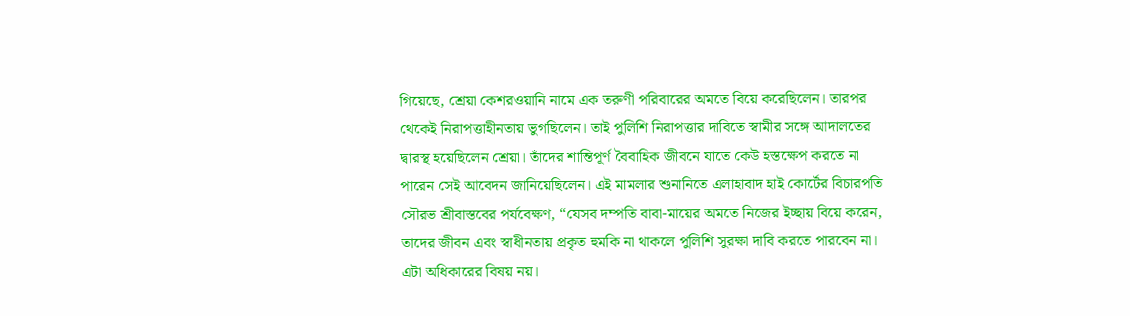গিয়েছে, শ্রেয়া কেশরওয়ানি নামে এক তরুণী পরিবারের অমতে বিয়ে করেছিলেন। তারপর থেকেই নিরাপত্তাহীনতায় ভুগছিলেন। তাই পুলিশি নিরাপত্তার দাবিতে স্বামীর সঙ্গে আদালতের দ্বারস্থ হয়েছিলেন শ্রেয়া। তাঁদের শান্তিপূর্ণ বৈবাহিক জীবনে যাতে কেউ হস্তক্ষেপ করতে না পারেন সেই আবেদন জানিয়েছিলেন। এই মামলার শুনানিতে এলাহাবাদ হাই কোর্টের বিচারপতি সৌরভ শ্রীবাস্তবের পর্যবেক্ষণ, “যেসব দম্পতি বাবা-মায়ের অমতে নিজের ইচ্ছায় বিয়ে করেন, তাদের জীবন এবং স্বাধীনতায় প্রকৃত হুমকি না থাকলে পুলিশি সুরক্ষা দাবি করতে পারবেন না। এটা অধিকারের বিষয় নয়।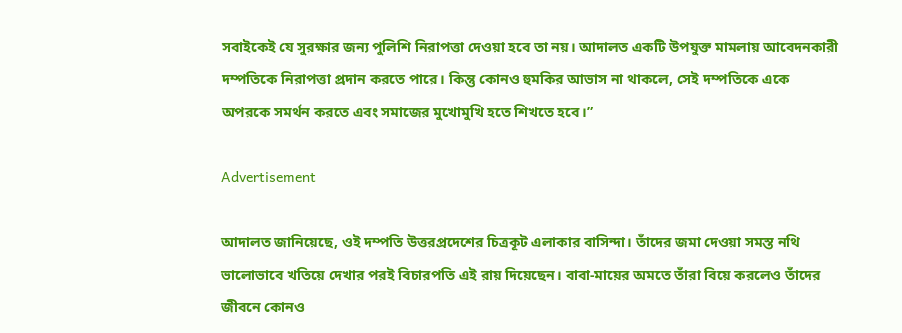সবাইকেই যে সুরক্ষার জন্য পুলিশি নিরাপত্তা দেওয়া হবে তা নয়। আদালত একটি উপযুক্ত মামলায় আবেদনকারী দম্পতিকে নিরাপত্তা প্রদান করতে পারে। কিন্তু কোনও হুমকির আভাস না থাকলে, সেই দম্পতিকে একে অপরকে সমর্থন করতে এবং সমাজের মুখোমুখি হতে শিখতে হবে।”

Advertisement

আদালত জানিয়েছে, ওই দম্পতি উত্তরপ্রদেশের চিত্রকূট এলাকার বাসিন্দা। তাঁদের জমা দেওয়া সমস্ত নথি ভালোভাবে খতিয়ে দেখার পরই বিচারপতি এই রায় দিয়েছেন। বাবা-মায়ের অমতে তাঁরা বিয়ে করলেও তাঁদের জীবনে কোনও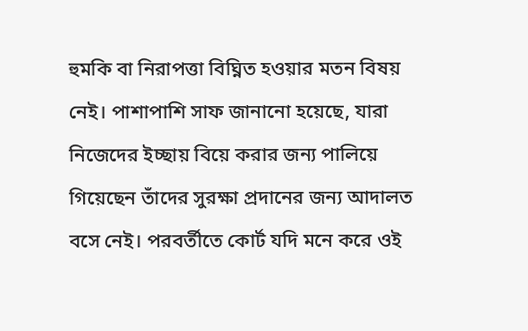হুমকি বা নিরাপত্তা বিঘ্নিত হওয়ার মতন বিষয় নেই। পাশাপাশি সাফ জানানো হয়েছে, যারা নিজেদের ইচ্ছায় বিয়ে করার জন্য পালিয়ে গিয়েছেন তাঁদের সুরক্ষা প্রদানের জন্য আদালত বসে নেই। পরবর্তীতে কোর্ট যদি মনে করে ওই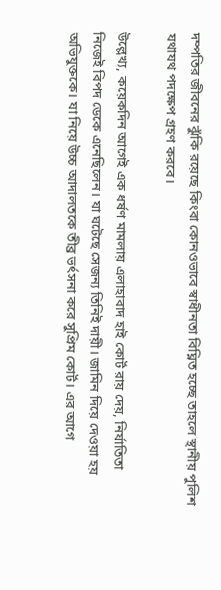দম্পতির জীবনের ঝুঁকি রয়েছে কিংবা কোনওভাবে স্বাধীনতা বিঘ্নিত হচ্ছে তাহলে স্থানীয় পুলিশ যথাযথ পদক্ষেপ গ্রহণ করবে।

উল্লেখ্য, কয়েকদিন আগেই এক ধর্ষণ মামলায় এলাহাবাদ হাই কোর্ট রায় দেয়, নির্যাতিতা নিজেই বিপদ ডেকে এনেছিলেন। যা ঘটেছে সেজন্য তিনিই দায়ী। জামিন দিয়ে দেওয়া হয় অভিযুক্তকে। যা নিয়ে উচ্চ আদালতকে তীব্র ভর্ৎসনা করে সুপ্রিম কোর্ট। এর আগে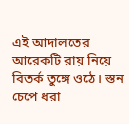এই আদালতের আরেকটি রায় নিয়ে বিতর্ক তুঙ্গে ওঠে। স্তন চেপে ধরা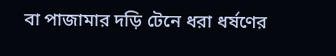বা পাজামার দড়ি টেনে ধরা ধর্ষণের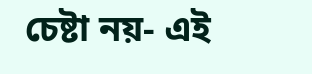চেষ্টা নয়- এই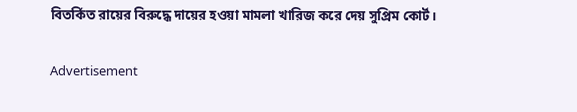বিতর্কিত রায়ের বিরুদ্ধে দায়ের হওয়া মামলা খারিজ করে দেয় সুপ্রিম কোর্ট।

Advertisement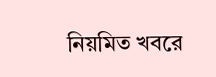নিয়মিত খবরে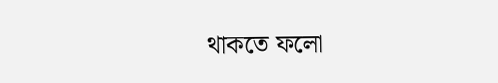থাকতে ফলো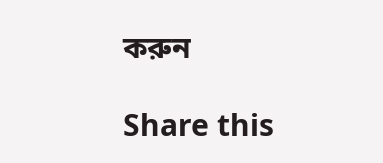করুন

Share this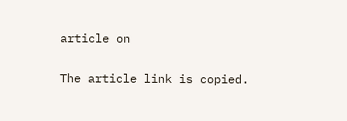article on

The article link is copied.